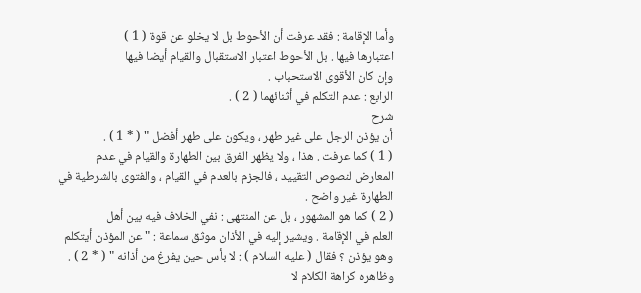وأما الإقامة : فقد عرفت أن الأحوط بل لا يخلو عن قوة ( 1 )
اعتبارها فيها . بل الأحوط اعتبار الاستقبال والقيام أيضا فيها
وإن كان الأقوى الاستحباب .
الرابع : عدم التكلم في أثنائهما ( 2 ) .
شرح
أن يؤذن الرجل على غير طهر ، ويكون على طهر أفضل " ( * 1 ) .
( 1 ) كما عرفت . هذا ، ولا يظهر الفرق بين الطهارة والقيام في عدم
المعارض لنصوص التقييد ، فالجزم بالعدم في القيام ، والفتوى بالشرطية في
الطهارة غير واضح .
( 2 ) كما هو المشهور ، بل عن المنتهى : نفي الخلاف فيه بين أهل
العلم في الإقامة . ويشير إليه في الأذان موثق سماعة : " عن المؤذن أيتكلم
وهو يؤذن ؟ فقال ( عليه السلام ) : لا بأس حين يفرغ من أذانه " ( * 2 ) .
وظاهره كراهة الكلام لا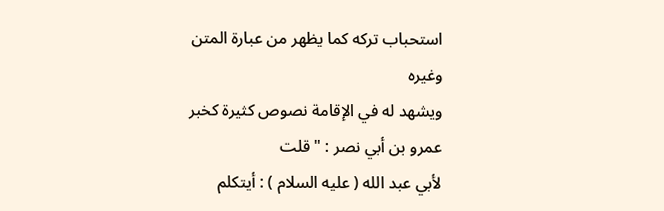استحباب تركه كما يظهر من عبارة المتن وغيره
ويشهد له في الإقامة نصوص كثيرة كخبر عمرو بن أبي نصر : " قلت
لأبي عبد الله ( عليه السلام ) : أيتكلم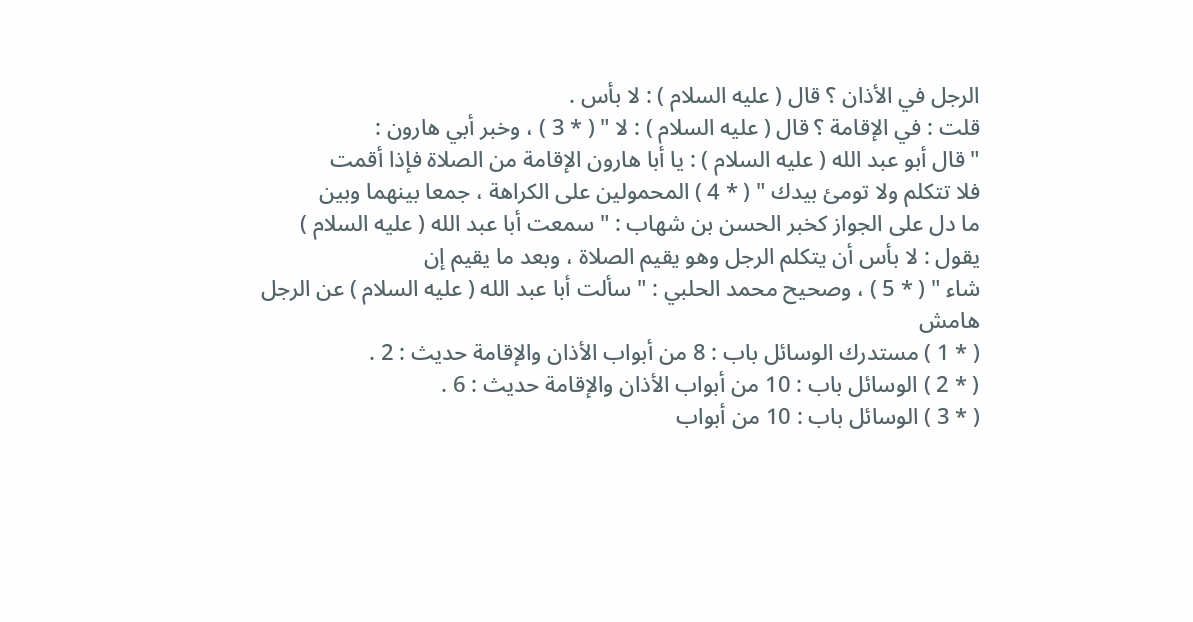الرجل في الأذان ؟ قال ( عليه السلام ) : لا بأس .
قلت : في الإقامة ؟ قال ( عليه السلام ) : لا " ( * 3 ) ، وخبر أبي هارون :
" قال أبو عبد الله ( عليه السلام ) : يا أبا هارون الإقامة من الصلاة فإذا أقمت
فلا تتكلم ولا تومئ بيدك " ( * 4 ) المحمولين على الكراهة ، جمعا بينهما وبين
ما دل على الجواز كخبر الحسن بن شهاب : " سمعت أبا عبد الله ( عليه السلام )
يقول : لا بأس أن يتكلم الرجل وهو يقيم الصلاة ، وبعد ما يقيم إن
شاء " ( * 5 ) ، وصحيح محمد الحلبي : " سألت أبا عبد الله ( عليه السلام ) عن الرجل
هامش
( * 1 ) مستدرك الوسائل باب : 8 من أبواب الأذان والإقامة حديث : 2 .
( * 2 ) الوسائل باب : 10 من أبواب الأذان والإقامة حديث : 6 .
( * 3 ) الوسائل باب : 10 من أبواب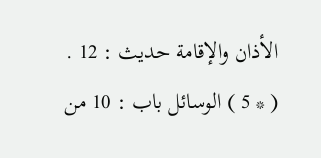الأذان والإقامة حديث : 12 .
( * 5 ) الوسائل باب : 10 من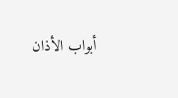أبواب الأذان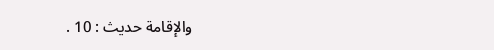والإقامة حديث : 10 .